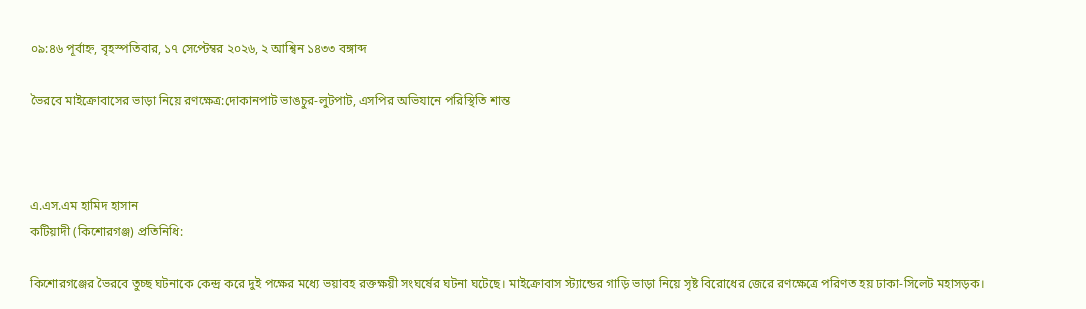০৯:৪৬ পূর্বাহ্ন, বৃহস্পতিবার, ১৭ সেপ্টেম্বর ২০২৬, ২ আশ্বিন ১৪৩৩ বঙ্গাব্দ

ভৈরবে মাইক্রোবাসের ভাড়া নিয়ে রণক্ষেত্র:দোকানপাট ভাঙচুর-লুটপাট, এসপির অভিযানে পরিস্থিতি শান্ত



এ.এস.এম হামিদ হাসান
কটিয়াদী (কিশোরগঞ্জ) প্রতিনিধি:

কিশোরগঞ্জের ভৈরবে তুচ্ছ ঘটনাকে কেন্দ্র করে দুই পক্ষের মধ্যে ভয়াবহ রক্তক্ষয়ী সংঘর্ষের ঘটনা ঘটেছে। মাইক্রোবাস স্ট্যান্ডের গাড়ি ভাড়া নিয়ে সৃষ্ট বিরোধের জেরে রণক্ষেত্রে পরিণত হয় ঢাকা-সিলেট মহাসড়ক।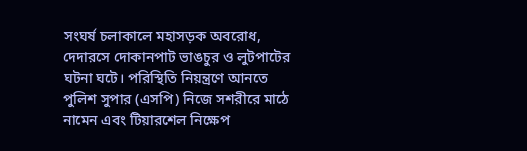সংঘর্ষ চলাকালে মহাসড়ক অবরোধ, দেদারসে দোকানপাট ভাঙচুর ও লুটপাটের ঘটনা ঘটে। পরিস্থিতি নিয়ন্ত্রণে আনতে পুলিশ সুপার (এসপি) নিজে সশরীরে মাঠে নামেন এবং টিয়ারশেল নিক্ষেপ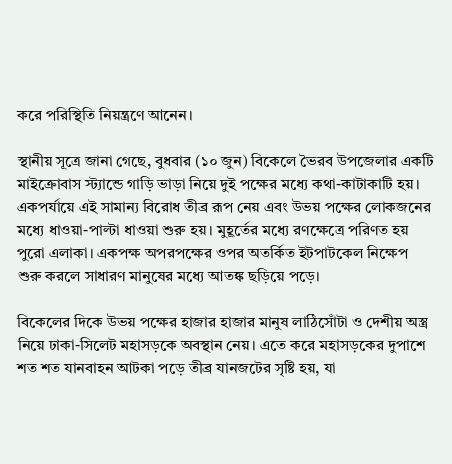করে পরিস্থিতি নিয়ন্ত্রণে আনেন।

স্থানীয় সূত্রে জানা গেছে, বুধবার (১০ জুন) বিকেলে ভৈরব উপজেলার একটি মাইক্রোবাস স্ট্যান্ডে গাড়ি ভাড়া নিয়ে দুই পক্ষের মধ্যে কথা-কাটাকাটি হয়। একপর্যায়ে এই সামান্য বিরোধ তীব্র রূপ নেয় এবং উভয় পক্ষের লোকজনের মধ্যে ধাওয়া-পাল্টা ধাওয়া শুরু হয়। মুহূর্তের মধ্যে রণক্ষেত্রে পরিণত হয় পুরো এলাকা। একপক্ষ অপরপক্ষের ওপর অতর্কিত ইটপাটকেল নিক্ষেপ শুরু করলে সাধারণ মানুষের মধ্যে আতঙ্ক ছড়িয়ে পড়ে।

বিকেলের দিকে উভয় পক্ষের হাজার হাজার মানুষ লাঠিসোঁটা ও দেশীয় অস্ত্র নিয়ে ঢাকা-সিলেট মহাসড়কে অবস্থান নেয়। এতে করে মহাসড়কের দুপাশে শত শত যানবাহন আটকা পড়ে তীব্র যানজটের সৃষ্টি হয়, যা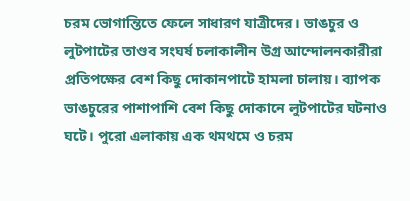চরম ভোগান্তিতে ফেলে সাধারণ যাত্রীদের। ভাঙচুর ও লুটপাটের তাণ্ডব সংঘর্ষ চলাকালীন উগ্র আন্দোলনকারীরা প্রতিপক্ষের বেশ কিছু দোকানপাটে হামলা চালায়। ব্যাপক ভাঙচুরের পাশাপাশি বেশ কিছু দোকানে লুটপাটের ঘটনাও ঘটে। পুরো এলাকায় এক থমথমে ও চরম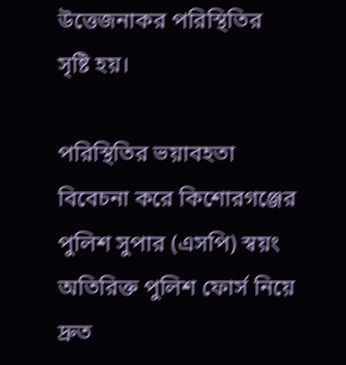উত্তেজনাকর পরিস্থিতির সৃষ্টি হয়।

পরিস্থিতির ভয়াবহতা বিবেচনা করে কিশোরগঞ্জের পুলিশ সুপার (এসপি) স্বয়ং অতিরিক্ত পুলিশ ফোর্স নিয়ে দ্রুত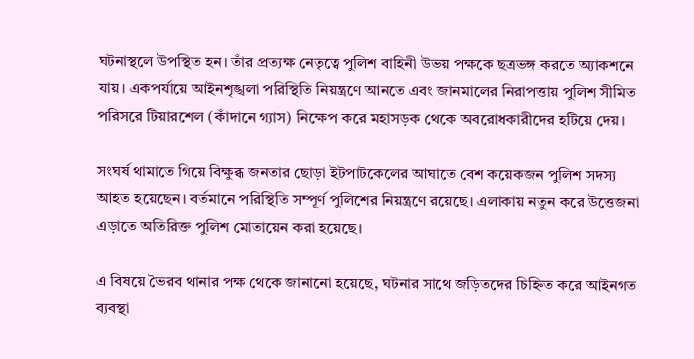ঘটনাস্থলে উপস্থিত হন। তাঁর প্রত্যক্ষ নেতৃত্বে পুলিশ বাহিনী উভয় পক্ষকে ছত্রভঙ্গ করতে অ্যাকশনে যায়। একপর্যায়ে আইনশৃঙ্খলা পরিস্থিতি নিয়ন্ত্রণে আনতে এবং জানমালের নিরাপত্তায় পুলিশ সীমিত পরিসরে টিয়ারশেল (কাঁদানে গ্যাস) নিক্ষেপ করে মহাসড়ক থেকে অবরোধকারীদের হটিয়ে দেয়।

সংঘর্ষ থামাতে গিয়ে বিক্ষুব্ধ জনতার ছোড়া ইটপাটকেলের আঘাতে বেশ কয়েকজন পুলিশ সদস্য আহত হয়েছেন। বর্তমানে পরিস্থিতি সম্পূর্ণ পুলিশের নিয়ন্ত্রণে রয়েছে। এলাকায় নতুন করে উত্তেজনা এড়াতে অতিরিক্ত পুলিশ মোতায়েন করা হয়েছে।

এ বিষয়ে ভৈরব থানার পক্ষ থেকে জানানো হয়েছে, ঘটনার সাথে জড়িতদের চিহ্নিত করে আইনগত ব্যবস্থা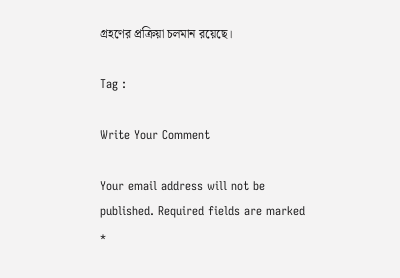গ্রহণের প্রক্রিয়া চলমান রয়েছে।

Tag :

Write Your Comment

Your email address will not be published. Required fields are marked *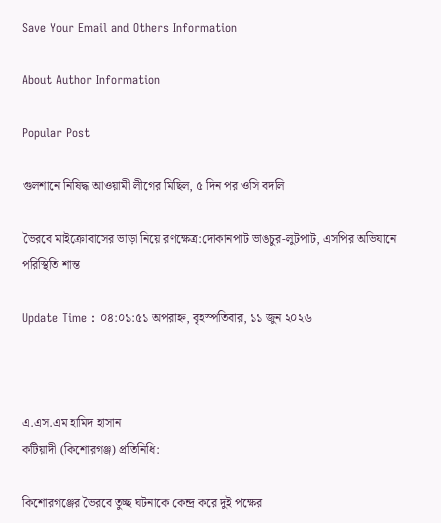Save Your Email and Others Information

About Author Information

Popular Post

গুলশানে নিষিদ্ধ আওয়ামী লীগের মিছিল, ৫ দিন পর ওসি বদলি

ভৈরবে মাইক্রোবাসের ভাড়া নিয়ে রণক্ষেত্র:দোকানপাট ভাঙচুর-লুটপাট, এসপির অভিযানে পরিস্থিতি শান্ত

Update Time : ০৪:০১:৫১ অপরাহ্ন, বৃহস্পতিবার, ১১ জুন ২০২৬



এ.এস.এম হামিদ হাসান
কটিয়াদী (কিশোরগঞ্জ) প্রতিনিধি:

কিশোরগঞ্জের ভৈরবে তুচ্ছ ঘটনাকে কেন্দ্র করে দুই পক্ষের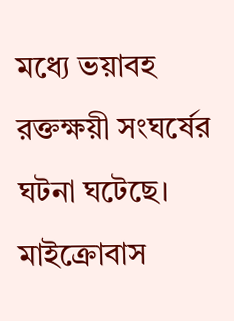মধ্যে ভয়াবহ রক্তক্ষয়ী সংঘর্ষের ঘটনা ঘটেছে। মাইক্রোবাস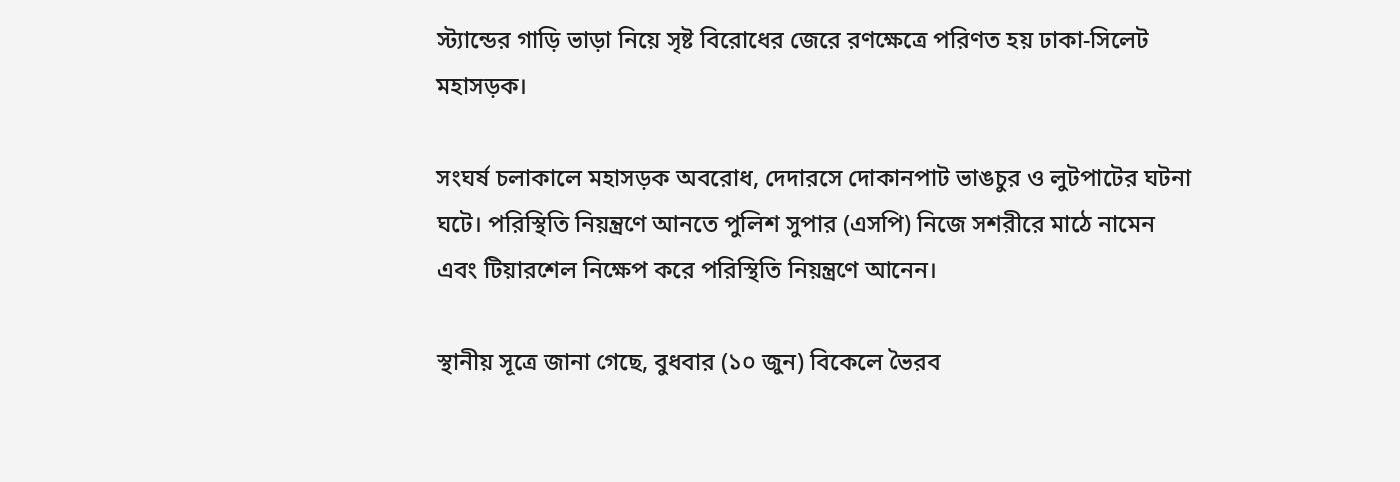স্ট্যান্ডের গাড়ি ভাড়া নিয়ে সৃষ্ট বিরোধের জেরে রণক্ষেত্রে পরিণত হয় ঢাকা-সিলেট মহাসড়ক।

সংঘর্ষ চলাকালে মহাসড়ক অবরোধ, দেদারসে দোকানপাট ভাঙচুর ও লুটপাটের ঘটনা ঘটে। পরিস্থিতি নিয়ন্ত্রণে আনতে পুলিশ সুপার (এসপি) নিজে সশরীরে মাঠে নামেন এবং টিয়ারশেল নিক্ষেপ করে পরিস্থিতি নিয়ন্ত্রণে আনেন।

স্থানীয় সূত্রে জানা গেছে, বুধবার (১০ জুন) বিকেলে ভৈরব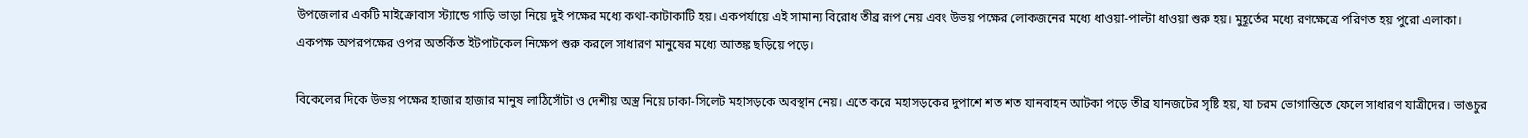উপজেলার একটি মাইক্রোবাস স্ট্যান্ডে গাড়ি ভাড়া নিয়ে দুই পক্ষের মধ্যে কথা-কাটাকাটি হয়। একপর্যায়ে এই সামান্য বিরোধ তীব্র রূপ নেয় এবং উভয় পক্ষের লোকজনের মধ্যে ধাওয়া-পাল্টা ধাওয়া শুরু হয়। মুহূর্তের মধ্যে রণক্ষেত্রে পরিণত হয় পুরো এলাকা। একপক্ষ অপরপক্ষের ওপর অতর্কিত ইটপাটকেল নিক্ষেপ শুরু করলে সাধারণ মানুষের মধ্যে আতঙ্ক ছড়িয়ে পড়ে।

বিকেলের দিকে উভয় পক্ষের হাজার হাজার মানুষ লাঠিসোঁটা ও দেশীয় অস্ত্র নিয়ে ঢাকা-সিলেট মহাসড়কে অবস্থান নেয়। এতে করে মহাসড়কের দুপাশে শত শত যানবাহন আটকা পড়ে তীব্র যানজটের সৃষ্টি হয়, যা চরম ভোগান্তিতে ফেলে সাধারণ যাত্রীদের। ভাঙচুর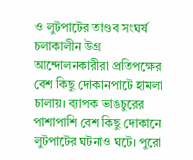ও লুটপাটের তাণ্ডব সংঘর্ষ চলাকালীন উগ্র আন্দোলনকারীরা প্রতিপক্ষের বেশ কিছু দোকানপাটে হামলা চালায়। ব্যাপক ভাঙচুরের পাশাপাশি বেশ কিছু দোকানে লুটপাটের ঘটনাও ঘটে। পুরো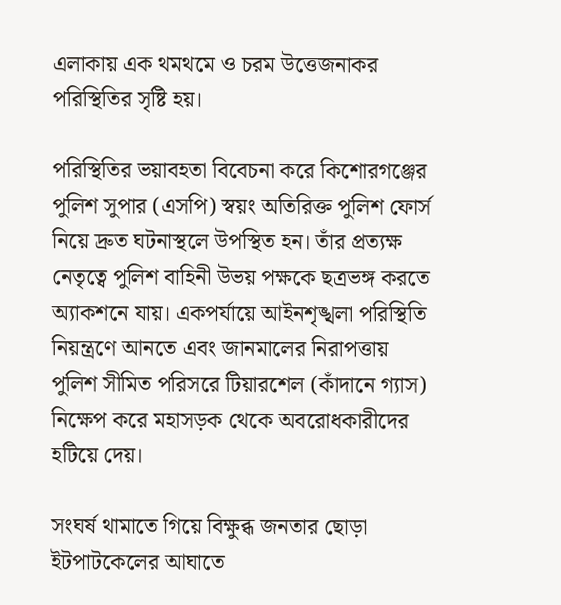এলাকায় এক থমথমে ও চরম উত্তেজনাকর পরিস্থিতির সৃষ্টি হয়।

পরিস্থিতির ভয়াবহতা বিবেচনা করে কিশোরগঞ্জের পুলিশ সুপার (এসপি) স্বয়ং অতিরিক্ত পুলিশ ফোর্স নিয়ে দ্রুত ঘটনাস্থলে উপস্থিত হন। তাঁর প্রত্যক্ষ নেতৃত্বে পুলিশ বাহিনী উভয় পক্ষকে ছত্রভঙ্গ করতে অ্যাকশনে যায়। একপর্যায়ে আইনশৃঙ্খলা পরিস্থিতি নিয়ন্ত্রণে আনতে এবং জানমালের নিরাপত্তায় পুলিশ সীমিত পরিসরে টিয়ারশেল (কাঁদানে গ্যাস) নিক্ষেপ করে মহাসড়ক থেকে অবরোধকারীদের হটিয়ে দেয়।

সংঘর্ষ থামাতে গিয়ে বিক্ষুব্ধ জনতার ছোড়া ইটপাটকেলের আঘাতে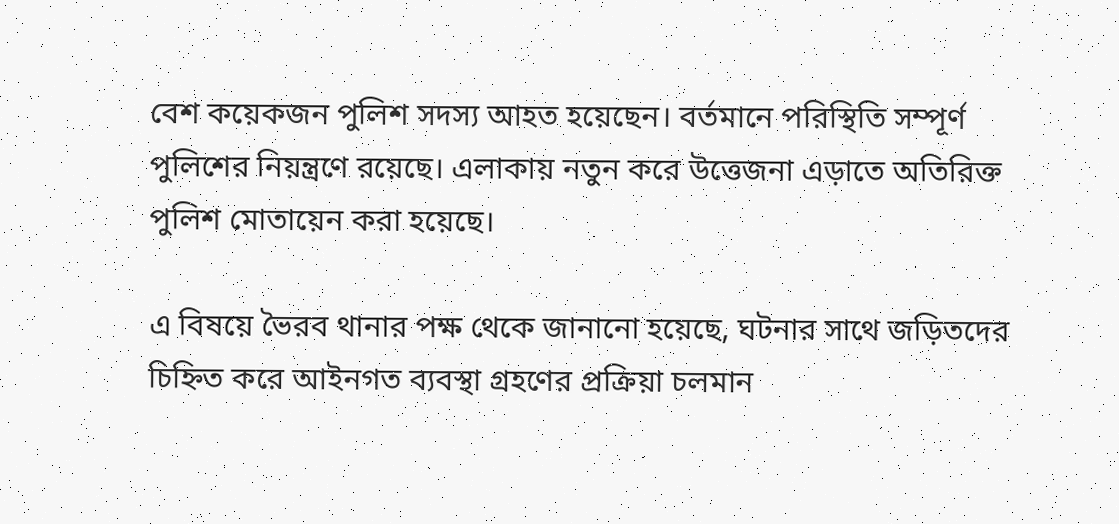বেশ কয়েকজন পুলিশ সদস্য আহত হয়েছেন। বর্তমানে পরিস্থিতি সম্পূর্ণ পুলিশের নিয়ন্ত্রণে রয়েছে। এলাকায় নতুন করে উত্তেজনা এড়াতে অতিরিক্ত পুলিশ মোতায়েন করা হয়েছে।

এ বিষয়ে ভৈরব থানার পক্ষ থেকে জানানো হয়েছে, ঘটনার সাথে জড়িতদের চিহ্নিত করে আইনগত ব্যবস্থা গ্রহণের প্রক্রিয়া চলমান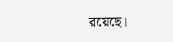রয়েছে।